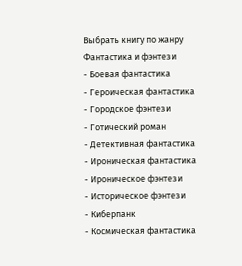Выбрать книгу по жанру
Фантастика и фэнтези
- Боевая фантастика
- Героическая фантастика
- Городское фэнтези
- Готический роман
- Детективная фантастика
- Ироническая фантастика
- Ироническое фэнтези
- Историческое фэнтези
- Киберпанк
- Космическая фантастика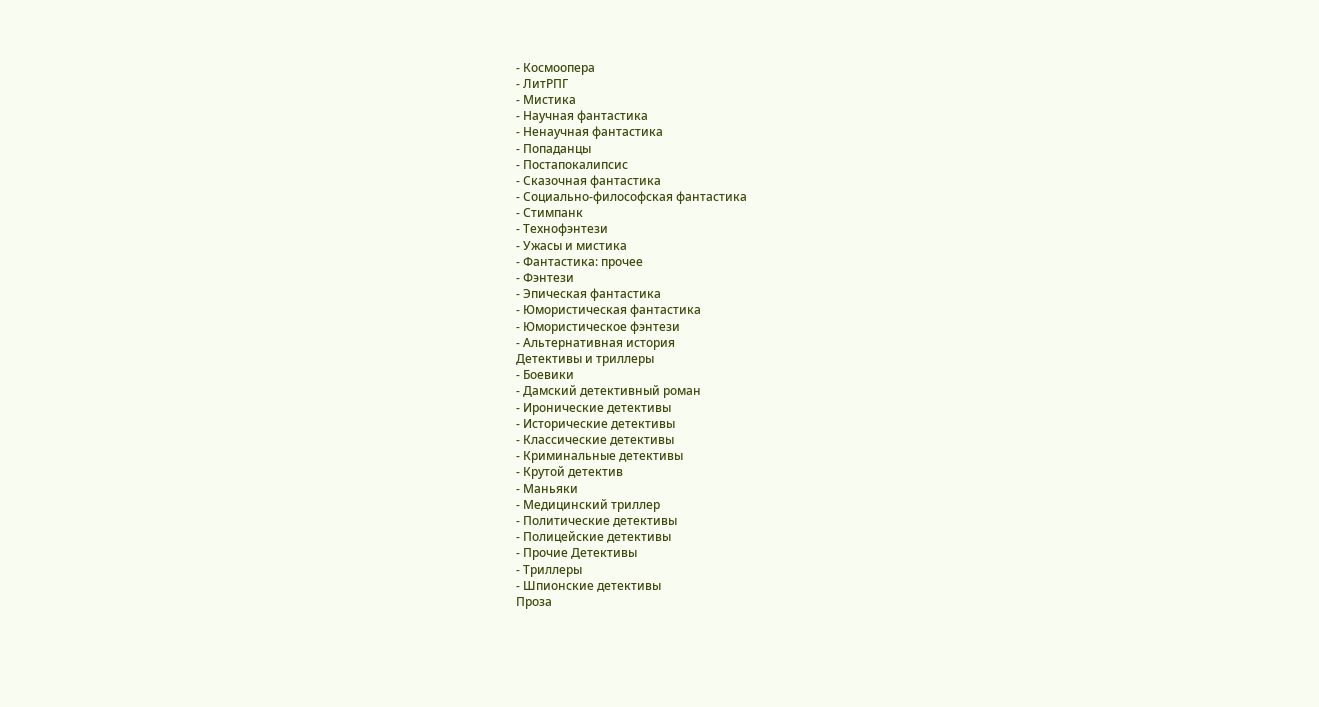- Космоопера
- ЛитРПГ
- Мистика
- Научная фантастика
- Ненаучная фантастика
- Попаданцы
- Постапокалипсис
- Сказочная фантастика
- Социально-философская фантастика
- Стимпанк
- Технофэнтези
- Ужасы и мистика
- Фантастика: прочее
- Фэнтези
- Эпическая фантастика
- Юмористическая фантастика
- Юмористическое фэнтези
- Альтернативная история
Детективы и триллеры
- Боевики
- Дамский детективный роман
- Иронические детективы
- Исторические детективы
- Классические детективы
- Криминальные детективы
- Крутой детектив
- Маньяки
- Медицинский триллер
- Политические детективы
- Полицейские детективы
- Прочие Детективы
- Триллеры
- Шпионские детективы
Проза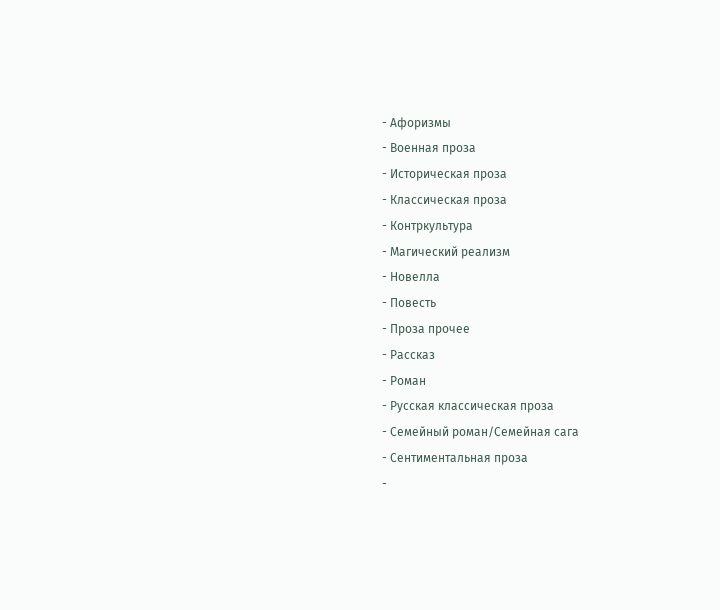- Афоризмы
- Военная проза
- Историческая проза
- Классическая проза
- Контркультура
- Магический реализм
- Новелла
- Повесть
- Проза прочее
- Рассказ
- Роман
- Русская классическая проза
- Семейный роман/Семейная сага
- Сентиментальная проза
-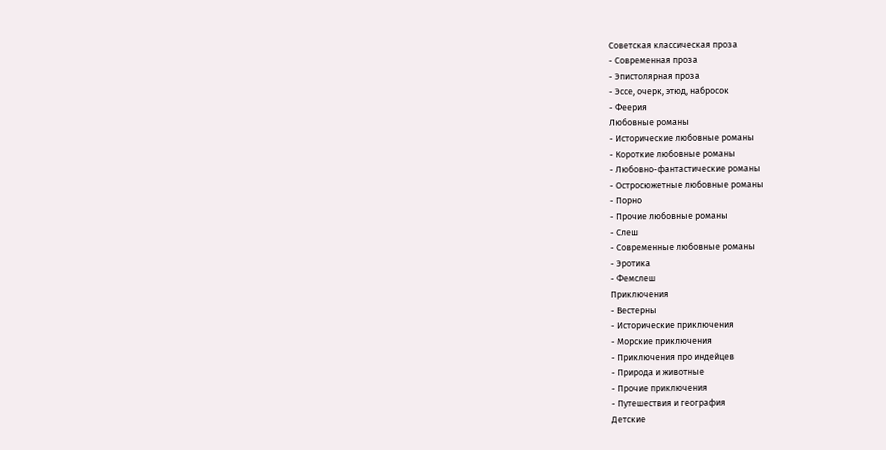Советская классическая проза
- Современная проза
- Эпистолярная проза
- Эссе, очерк, этюд, набросок
- Феерия
Любовные романы
- Исторические любовные романы
- Короткие любовные романы
- Любовно-фантастические романы
- Остросюжетные любовные романы
- Порно
- Прочие любовные романы
- Слеш
- Современные любовные романы
- Эротика
- Фемслеш
Приключения
- Вестерны
- Исторические приключения
- Морские приключения
- Приключения про индейцев
- Природа и животные
- Прочие приключения
- Путешествия и география
Детские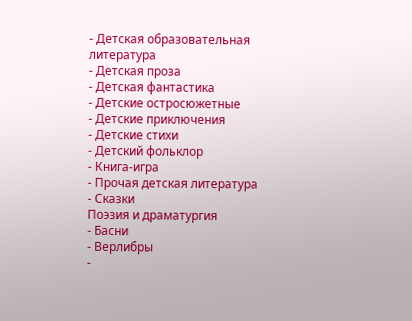- Детская образовательная литература
- Детская проза
- Детская фантастика
- Детские остросюжетные
- Детские приключения
- Детские стихи
- Детский фольклор
- Книга-игра
- Прочая детская литература
- Сказки
Поэзия и драматургия
- Басни
- Верлибры
-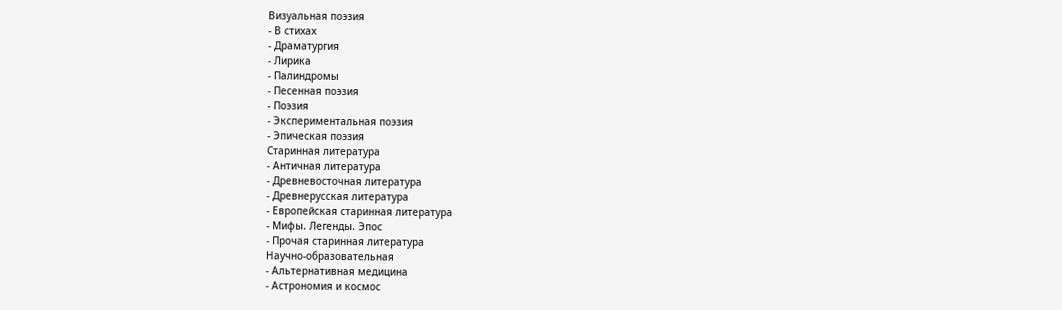Визуальная поэзия
- В стихах
- Драматургия
- Лирика
- Палиндромы
- Песенная поэзия
- Поэзия
- Экспериментальная поэзия
- Эпическая поэзия
Старинная литература
- Античная литература
- Древневосточная литература
- Древнерусская литература
- Европейская старинная литература
- Мифы. Легенды. Эпос
- Прочая старинная литература
Научно-образовательная
- Альтернативная медицина
- Астрономия и космос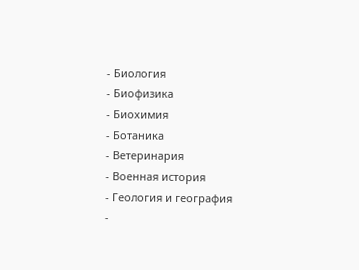- Биология
- Биофизика
- Биохимия
- Ботаника
- Ветеринария
- Военная история
- Геология и география
-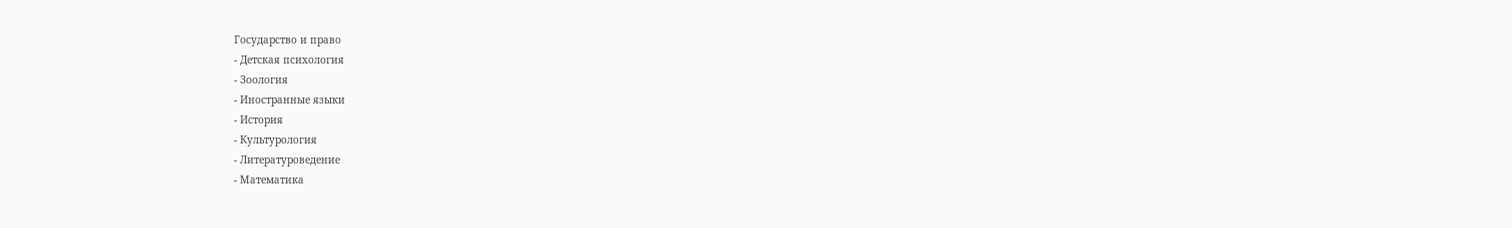Государство и право
- Детская психология
- Зоология
- Иностранные языки
- История
- Культурология
- Литературоведение
- Математика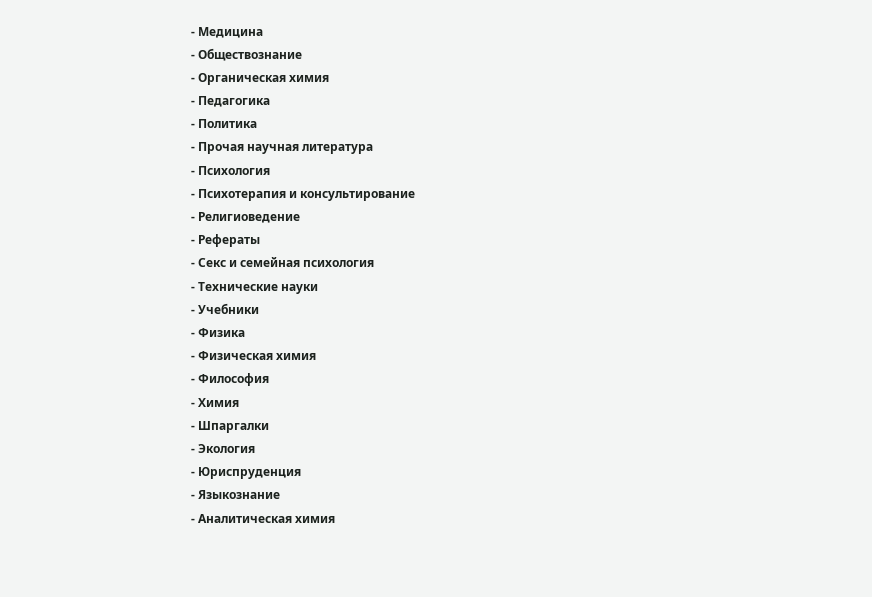- Медицина
- Обществознание
- Органическая химия
- Педагогика
- Политика
- Прочая научная литература
- Психология
- Психотерапия и консультирование
- Религиоведение
- Рефераты
- Секс и семейная психология
- Технические науки
- Учебники
- Физика
- Физическая химия
- Философия
- Химия
- Шпаргалки
- Экология
- Юриспруденция
- Языкознание
- Аналитическая химия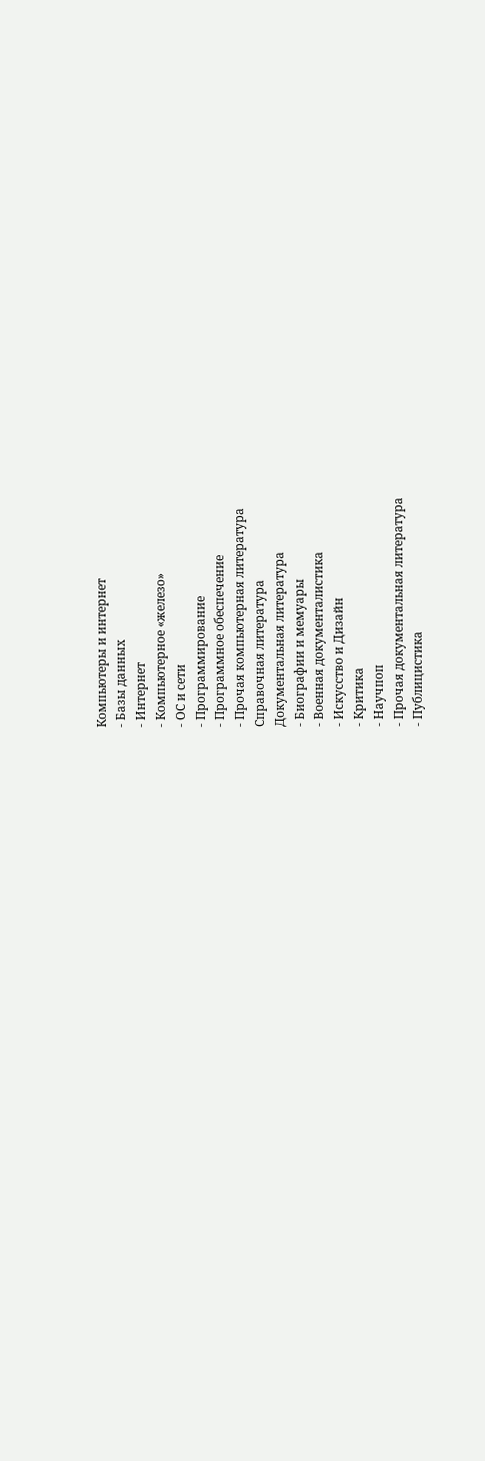Компьютеры и интернет
- Базы данных
- Интернет
- Компьютерное «железо»
- ОС и сети
- Программирование
- Программное обеспечение
- Прочая компьютерная литература
Справочная литература
Документальная литература
- Биографии и мемуары
- Военная документалистика
- Искусство и Дизайн
- Критика
- Научпоп
- Прочая документальная литература
- Публицистика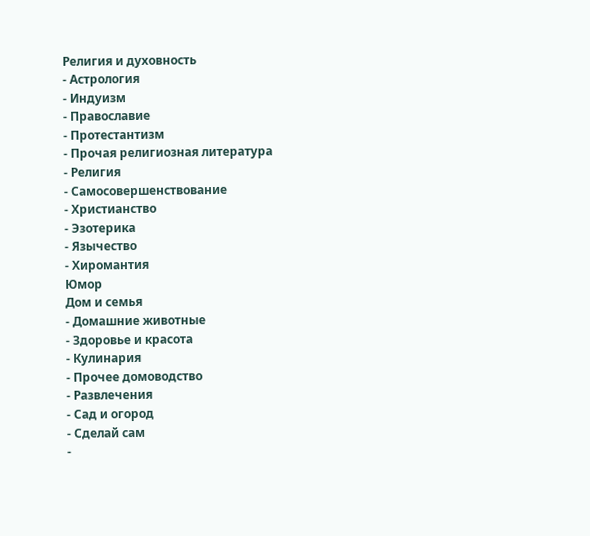Религия и духовность
- Астрология
- Индуизм
- Православие
- Протестантизм
- Прочая религиозная литература
- Религия
- Самосовершенствование
- Христианство
- Эзотерика
- Язычество
- Хиромантия
Юмор
Дом и семья
- Домашние животные
- Здоровье и красота
- Кулинария
- Прочее домоводство
- Развлечения
- Сад и огород
- Сделай сам
-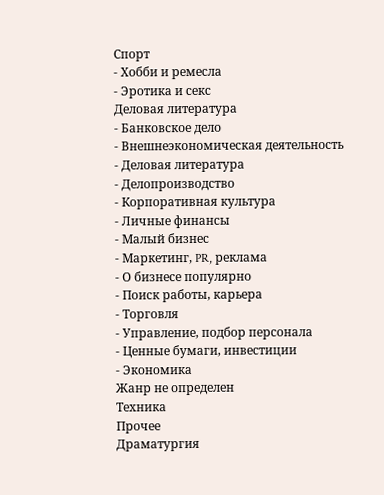Спорт
- Хобби и ремесла
- Эротика и секс
Деловая литература
- Банковское дело
- Внешнеэкономическая деятельность
- Деловая литература
- Делопроизводство
- Корпоративная культура
- Личные финансы
- Малый бизнес
- Маркетинг, PR, реклама
- О бизнесе популярно
- Поиск работы, карьера
- Торговля
- Управление, подбор персонала
- Ценные бумаги, инвестиции
- Экономика
Жанр не определен
Техника
Прочее
Драматургия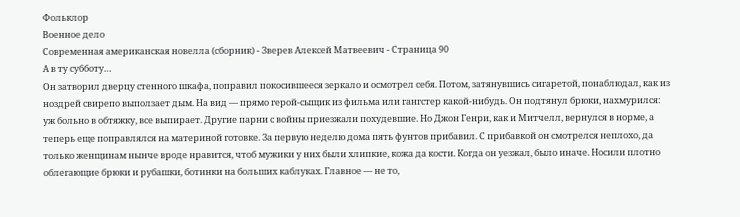Фольклор
Военное дело
Современная американская новелла (сборник) - Зверев Алексей Матвеевич - Страница 90
А в ту субботу…
Он затворил дверцу стенного шкафа, поправил покосившееся зеркало и осмотрел себя. Потом, затянувшись сигаретой, понаблюдал, как из ноздрей свирепо выползает дым. На вид — прямо герой-сыщик из фильма или гангстер какой-нибудь. Он подтянул брюки, нахмурился: уж больно в обтяжку, все выпирает. Другие парни с войны приезжали похудевшие. Но Джон Генри, как и Митчелл, вернулся в норме, а теперь еще поправлялся на материной готовке. За первую неделю дома пять фунтов прибавил. С прибавкой он смотрелся неплохо, да только женщинам нынче вроде нравится, чтоб мужики у них были хлипкие, кожа да кости. Когда он уезжал, было иначе. Носили плотно облегающие брюки и рубашки, ботинки на больших каблуках. Главное — не то,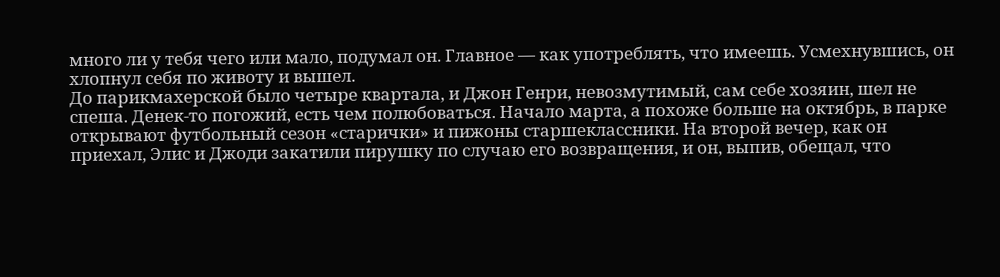много ли у тебя чего или мало, подумал он. Главное — как употреблять, что имеешь. Усмехнувшись, он хлопнул себя по животу и вышел.
До парикмахерской было четыре квартала, и Джон Генри, невозмутимый, сам себе хозяин, шел не спеша. Денек-то погожий, есть чем полюбоваться. Начало марта, а похоже больше на октябрь, в парке открывают футбольный сезон «старички» и пижоны старшеклассники. На второй вечер, как он приехал, Элис и Джоди закатили пирушку по случаю его возвращения, и он, выпив, обещал, что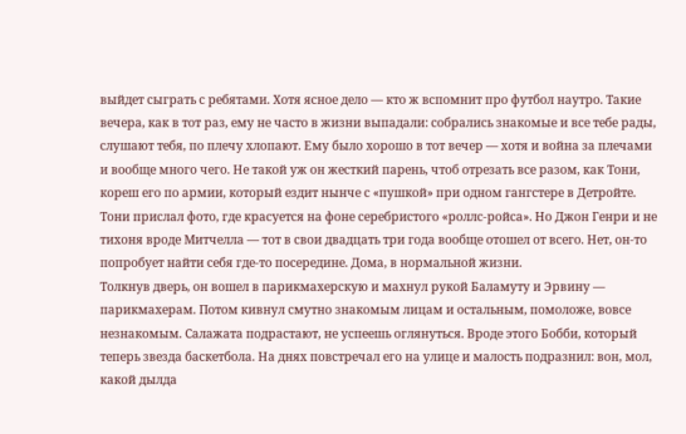выйдет сыграть с ребятами. Хотя ясное дело — кто ж вспомнит про футбол наутро. Такие вечера, как в тот раз, ему не часто в жизни выпадали: собрались знакомые и все тебе рады, слушают тебя, по плечу хлопают. Ему было хорошо в тот вечер — хотя и война за плечами и вообще много чего. Не такой уж он жесткий парень, чтоб отрезать все разом, как Тони, кореш его по армии, который ездит нынче с «пушкой» при одном гангстере в Детройте. Тони прислал фото, где красуется на фоне серебристого «роллс-ройса». Но Джон Генри и не тихоня вроде Митчелла — тот в свои двадцать три года вообще отошел от всего. Нет, он-то попробует найти себя где-то посередине. Дома, в нормальной жизни.
Толкнув дверь, он вошел в парикмахерскую и махнул рукой Баламуту и Эрвину — парикмахерам. Потом кивнул смутно знакомым лицам и остальным, помоложе, вовсе незнакомым. Салажата подрастают, не успеешь оглянуться. Вроде этого Бобби, который теперь звезда баскетбола. На днях повстречал его на улице и малость подразнил: вон, мол, какой дылда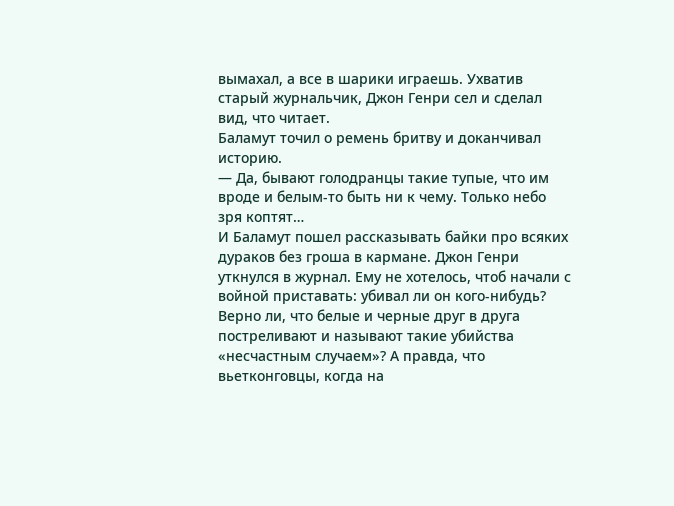вымахал, а все в шарики играешь. Ухватив старый журнальчик, Джон Генри сел и сделал вид, что читает.
Баламут точил о ремень бритву и доканчивал историю.
— Да, бывают голодранцы такие тупые, что им вроде и белым-то быть ни к чему. Только небо зря коптят…
И Баламут пошел рассказывать байки про всяких дураков без гроша в кармане. Джон Генри уткнулся в журнал. Ему не хотелось, чтоб начали с войной приставать: убивал ли он кого-нибудь? Верно ли, что белые и черные друг в друга постреливают и называют такие убийства «несчастным случаем»? А правда, что вьетконговцы, когда на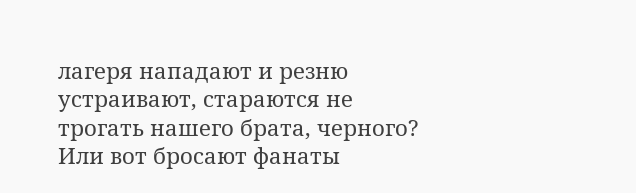лагеря нападают и резню устраивают, стараются не трогать нашего брата, черного? Или вот бросают фанаты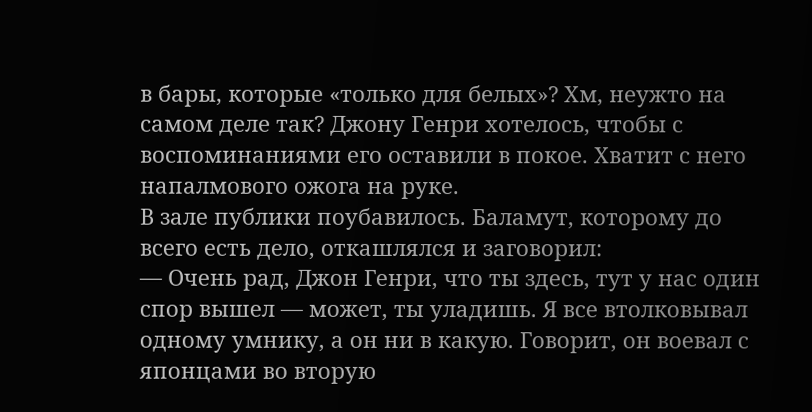в бары, которые «только для белых»? Хм, неужто на самом деле так? Джону Генри хотелось, чтобы с воспоминаниями его оставили в покое. Хватит с него напалмового ожога на руке.
В зале публики поубавилось. Баламут, которому до всего есть дело, откашлялся и заговорил:
— Очень рад, Джон Генри, что ты здесь, тут у нас один спор вышел — может, ты уладишь. Я все втолковывал одному умнику, а он ни в какую. Говорит, он воевал с японцами во вторую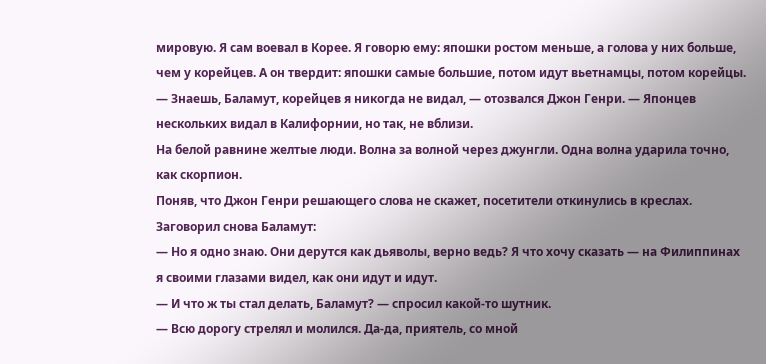мировую. Я сам воевал в Корее. Я говорю ему: япошки ростом меньше, а голова у них больше, чем у корейцев. А он твердит: япошки самые большие, потом идут вьетнамцы, потом корейцы.
— Знаешь, Баламут, корейцев я никогда не видал, — отозвался Джон Генри. — Японцев нескольких видал в Калифорнии, но так, не вблизи.
На белой равнине желтые люди. Волна за волной через джунгли. Одна волна ударила точно, как скорпион.
Поняв, что Джон Генри решающего слова не скажет, посетители откинулись в креслах. Заговорил снова Баламут:
— Но я одно знаю. Они дерутся как дьяволы, верно ведь? Я что хочу сказать — на Филиппинах я своими глазами видел, как они идут и идут.
— И что ж ты стал делать, Баламут? — спросил какой-то шутник.
— Всю дорогу стрелял и молился. Да-да, приятель, со мной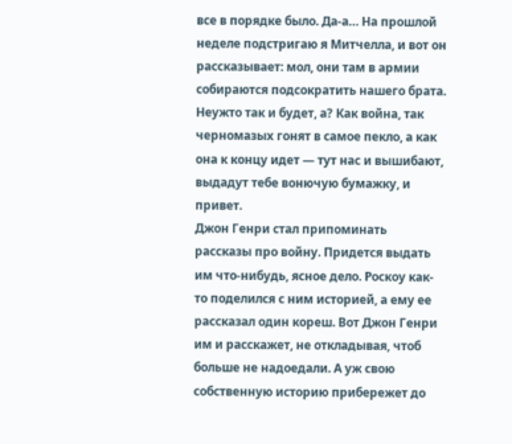все в порядке было. Да-а… На прошлой неделе подстригаю я Митчелла, и вот он рассказывает: мол, они там в армии собираются подсократить нашего брата. Неужто так и будет, а? Как война, так черномазых гонят в самое пекло, а как она к концу идет — тут нас и вышибают, выдадут тебе вонючую бумажку, и привет.
Джон Генри стал припоминать рассказы про войну. Придется выдать им что-нибудь, ясное дело. Роскоу как-то поделился с ним историей, а ему ее рассказал один кореш. Вот Джон Генри им и расскажет, не откладывая, чтоб больше не надоедали. А уж свою собственную историю прибережет до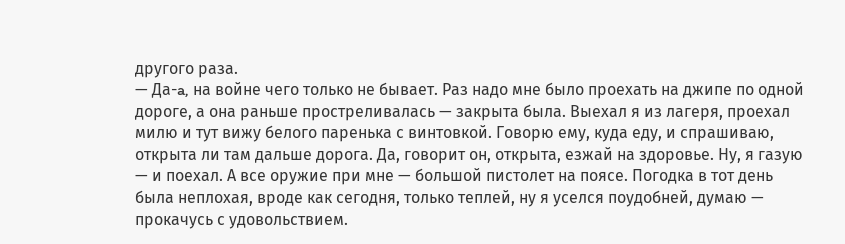другого раза.
— Да-a, на войне чего только не бывает. Раз надо мне было проехать на джипе по одной дороге, а она раньше простреливалась — закрыта была. Выехал я из лагеря, проехал милю и тут вижу белого паренька с винтовкой. Говорю ему, куда еду, и спрашиваю, открыта ли там дальше дорога. Да, говорит он, открыта, езжай на здоровье. Ну, я газую — и поехал. А все оружие при мне — большой пистолет на поясе. Погодка в тот день была неплохая, вроде как сегодня, только теплей, ну я уселся поудобней, думаю — прокачусь с удовольствием.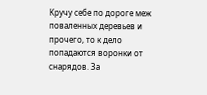Кручу себе по дороге меж поваленных деревьев и прочего, то к дело попадаются воронки от снарядов. За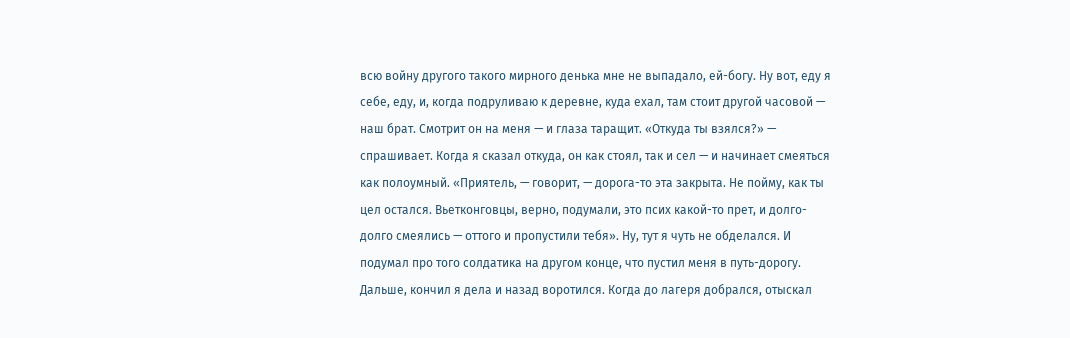всю войну другого такого мирного денька мне не выпадало, ей-богу. Ну вот, еду я себе, еду, и, когда подруливаю к деревне, куда ехал, там стоит другой часовой — наш брат. Смотрит он на меня — и глаза таращит. «Откуда ты взялся?» — спрашивает. Когда я сказал откуда, он как стоял, так и сел — и начинает смеяться как полоумный. «Приятель, — говорит, — дорога-то эта закрыта. Не пойму, как ты цел остался. Вьетконговцы, верно, подумали, это псих какой-то прет, и долго-долго смеялись — оттого и пропустили тебя». Ну, тут я чуть не обделался. И подумал про того солдатика на другом конце, что пустил меня в путь-дорогу. Дальше, кончил я дела и назад воротился. Когда до лагеря добрался, отыскал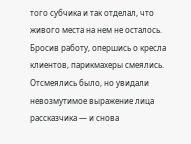того субчика и так отделал, что живого места на нем не осталось.
Бросив работу, опершись о кресла клиентов, парикмахеры смеялись. Отсмеялись было, но увидали невозмутимое выражение лица рассказчика — и снова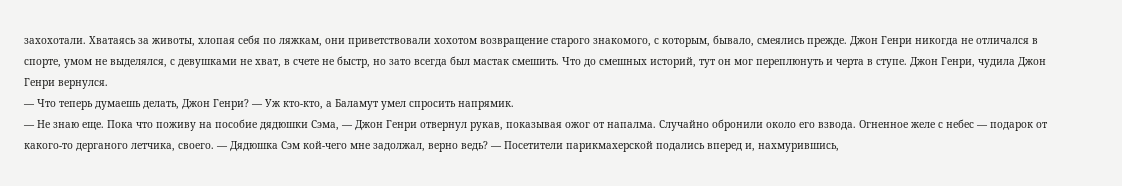захохотали. Хватаясь за животы, хлопая себя по ляжкам, они приветствовали хохотом возвращение старого знакомого, с которым, бывало, смеялись прежде. Джон Генри никогда не отличался в спорте, умом не выделялся, с девушками не хват, в счете не быстр, но зато всегда был мастак смешить. Что до смешных историй, тут он мог переплюнуть и черта в ступе. Джон Генри, чудила Джон Генри вернулся.
— Что теперь думаешь делать, Джон Генри? — Уж кто-кто, а Баламут умел спросить напрямик.
— Не знаю еще. Пока что поживу на пособие дядюшки Сэма, — Джон Генри отвернул рукав, показывая ожог от напалма. Случайно обронили около его взвода. Огненное желе с небес — подарок от какого-то дерганого летчика, своего. — Дядюшка Сэм кой-чего мне задолжал, верно ведь? — Посетители парикмахерской подались вперед и, нахмурившись,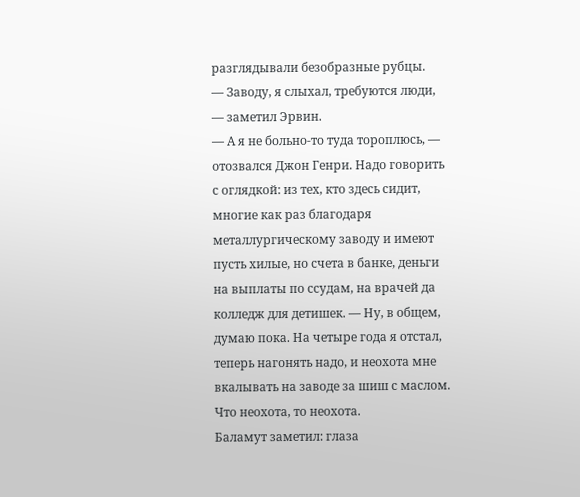разглядывали безобразные рубцы.
— Заводу, я слыхал, требуются люди, — заметил Эрвин.
— А я не больно-то туда тороплюсь, — отозвался Джон Генри. Надо говорить с оглядкой: из тех, кто здесь сидит, многие как раз благодаря металлургическому заводу и имеют пусть хилые, но счета в банке, деньги на выплаты по ссудам, на врачей да колледж для детишек. — Ну, в общем, думаю пока. На четыре года я отстал, теперь нагонять надо, и неохота мне вкалывать на заводе за шиш с маслом. Что неохота, то неохота.
Баламут заметил: глаза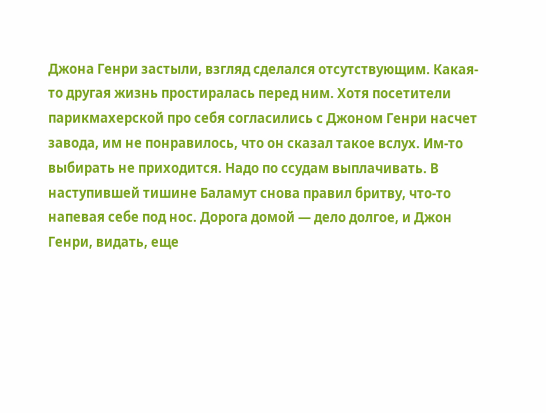Джона Генри застыли, взгляд сделался отсутствующим. Какая-то другая жизнь простиралась перед ним. Хотя посетители парикмахерской про себя согласились с Джоном Генри насчет завода, им не понравилось, что он сказал такое вслух. Им-то выбирать не приходится. Надо по ссудам выплачивать. В наступившей тишине Баламут снова правил бритву, что-то напевая себе под нос. Дорога домой — дело долгое, и Джон Генри, видать, еще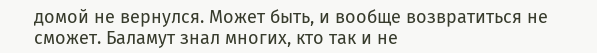домой не вернулся. Может быть, и вообще возвратиться не сможет. Баламут знал многих, кто так и не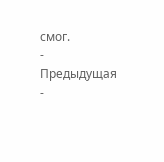смог.
- Предыдущая
-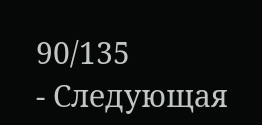90/135
- Следующая